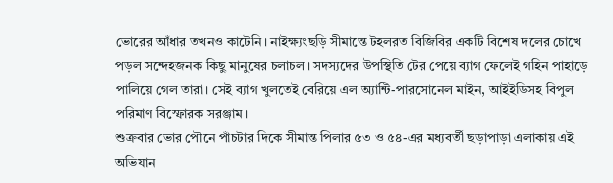ভোরের আঁধার তখনও কাটেনি। নাইক্ষ্যংছড়ি সীমান্তে টহলরত বিজিবির একটি বিশেষ দলের চোখে পড়ল সন্দেহজনক কিছু মানুষের চলাচল। সদস্যদের উপস্থিতি টের পেয়ে ব্যাগ ফেলেই গহিন পাহাড়ে পালিয়ে গেল তারা। সেই ব্যাগ খুলতেই বেরিয়ে এল অ্যান্টি-পারসোনেল মাইন, আইইডিসহ বিপুল পরিমাণ বিস্ফোরক সরঞ্জাম।
শুক্রবার ভোর পৌনে পাঁচটার দিকে সীমান্ত পিলার ৫৩ ও ৫৪-এর মধ্যবর্তী ছড়াপাড়া এলাকায় এই অভিযান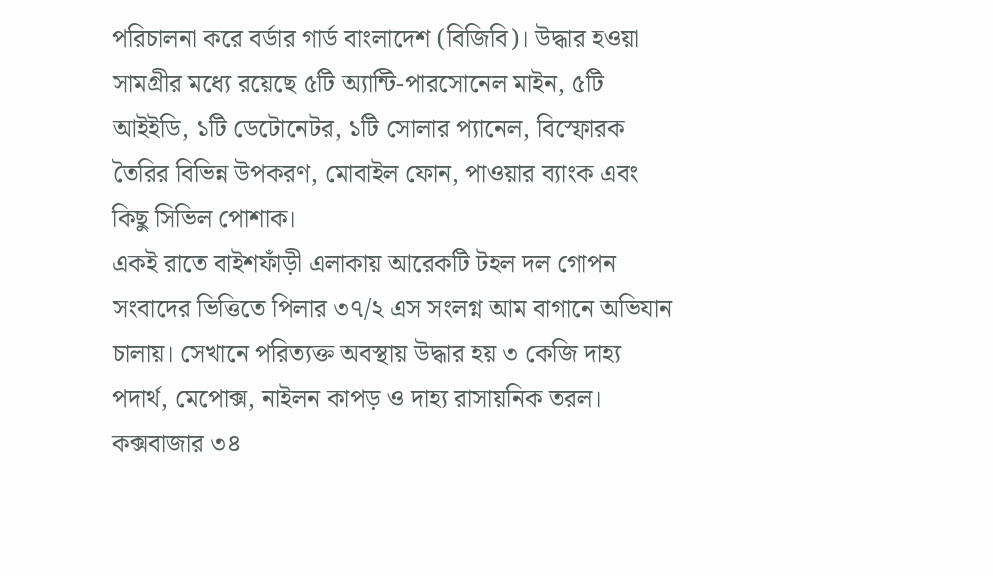পরিচালনা করে বর্ডার গার্ড বাংলাদেশ (বিজিবি)। উদ্ধার হওয়া সামগ্রীর মধ্যে রয়েছে ৫টি অ্যান্টি-পারসোনেল মাইন, ৫টি আইইডি, ১টি ডেটোনেটর, ১টি সোলার প্যানেল, বিস্ফোরক তৈরির বিভিন্ন উপকরণ, মোবাইল ফোন, পাওয়ার ব্যাংক এবং কিছু সিভিল পোশাক।
একই রাতে বাইশফাঁড়ী এলাকায় আরেকটি টহল দল গোপন সংবাদের ভিত্তিতে পিলার ৩৭/২ এস সংলগ্ন আম বাগানে অভিযান চালায়। সেখানে পরিত্যক্ত অবস্থায় উদ্ধার হয় ৩ কেজি দাহ্য পদার্থ, মেপোক্স, নাইলন কাপড় ও দাহ্য রাসায়নিক তরল।
কক্সবাজার ৩৪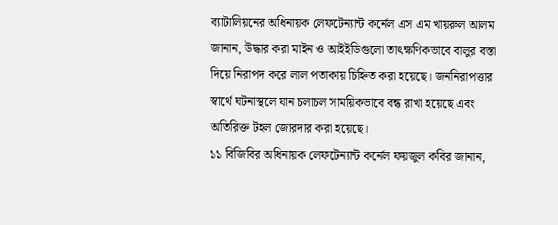ব্যাটালিয়নের অধিনায়ক লেফটেন্যান্ট কর্নেল এস এম খায়রুল আলম জানান, উদ্ধার করা মাইন ও আইইডিগুলো তাৎক্ষণিকভাবে বালুর বস্তা দিয়ে নিরাপদ করে লাল পতাকায় চিহ্নিত করা হয়েছে। জননিরাপত্তার স্বার্থে ঘটনাস্থলে যান চলাচল সাময়িকভাবে বন্ধ রাখা হয়েছে এবং অতিরিক্ত টহল জোরদার করা হয়েছে।
১১ বিজিবির অধিনায়ক লেফটেন্যান্ট কর্নেল ফয়জুল কবির জানান,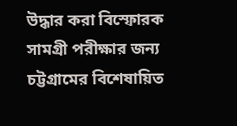উদ্ধার করা বিস্ফোরক সামগ্রী পরীক্ষার জন্য চট্টগ্রামের বিশেষায়িত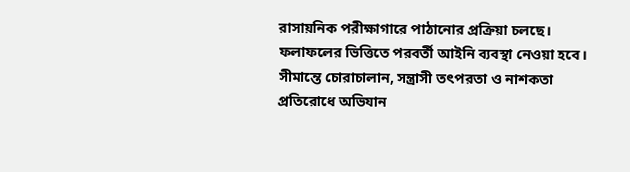রাসায়নিক পরীক্ষাগারে পাঠানোর প্রক্রিয়া চলছে। ফলাফলের ভিত্তিতে পরবর্তী আইনি ব্যবস্থা নেওয়া হবে। সীমান্তে চোরাচালান, সন্ত্রাসী তৎপরতা ও নাশকতা প্রতিরোধে অভিযান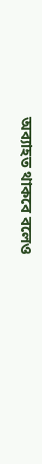অব্যাহত থাকবে বলেও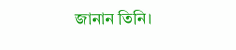জানান তিনি।